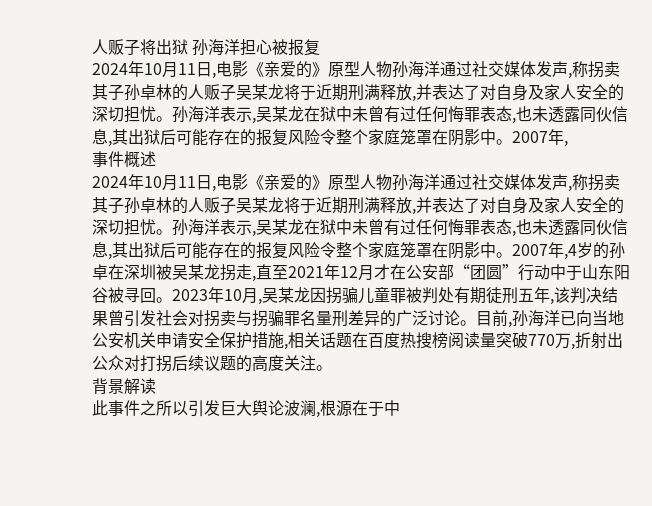人贩子将出狱 孙海洋担心被报复
2024年10月11日,电影《亲爱的》原型人物孙海洋通过社交媒体发声,称拐卖其子孙卓林的人贩子吴某龙将于近期刑满释放,并表达了对自身及家人安全的深切担忧。孙海洋表示,吴某龙在狱中未曾有过任何悔罪表态,也未透露同伙信息,其出狱后可能存在的报复风险令整个家庭笼罩在阴影中。2007年,
事件概述
2024年10月11日,电影《亲爱的》原型人物孙海洋通过社交媒体发声,称拐卖其子孙卓林的人贩子吴某龙将于近期刑满释放,并表达了对自身及家人安全的深切担忧。孙海洋表示,吴某龙在狱中未曾有过任何悔罪表态,也未透露同伙信息,其出狱后可能存在的报复风险令整个家庭笼罩在阴影中。2007年,4岁的孙卓在深圳被吴某龙拐走,直至2021年12月才在公安部“团圆”行动中于山东阳谷被寻回。2023年10月,吴某龙因拐骗儿童罪被判处有期徒刑五年,该判决结果曾引发社会对拐卖与拐骗罪名量刑差异的广泛讨论。目前,孙海洋已向当地公安机关申请安全保护措施,相关话题在百度热搜榜阅读量突破770万,折射出公众对打拐后续议题的高度关注。
背景解读
此事件之所以引发巨大舆论波澜,根源在于中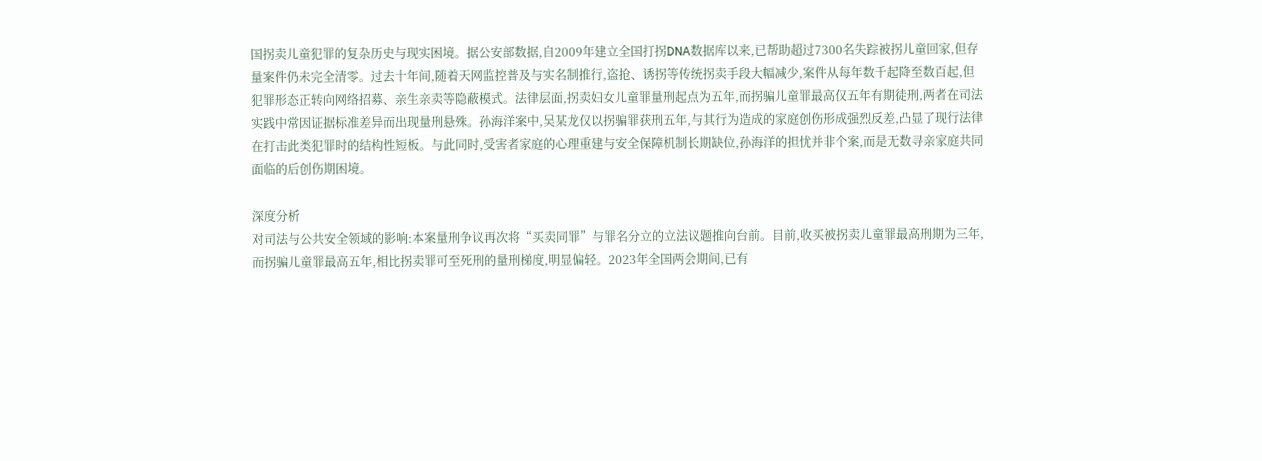国拐卖儿童犯罪的复杂历史与现实困境。据公安部数据,自2009年建立全国打拐DNA数据库以来,已帮助超过7300名失踪被拐儿童回家,但存量案件仍未完全清零。过去十年间,随着天网监控普及与实名制推行,盗抢、诱拐等传统拐卖手段大幅减少,案件从每年数千起降至数百起,但犯罪形态正转向网络招募、亲生亲卖等隐蔽模式。法律层面,拐卖妇女儿童罪量刑起点为五年,而拐骗儿童罪最高仅五年有期徒刑,两者在司法实践中常因证据标准差异而出现量刑悬殊。孙海洋案中,吴某龙仅以拐骗罪获刑五年,与其行为造成的家庭创伤形成强烈反差,凸显了现行法律在打击此类犯罪时的结构性短板。与此同时,受害者家庭的心理重建与安全保障机制长期缺位,孙海洋的担忧并非个案,而是无数寻亲家庭共同面临的后创伤期困境。

深度分析
对司法与公共安全领域的影响:本案量刑争议再次将“买卖同罪”与罪名分立的立法议题推向台前。目前,收买被拐卖儿童罪最高刑期为三年,而拐骗儿童罪最高五年,相比拐卖罪可至死刑的量刑梯度,明显偏轻。2023年全国两会期间,已有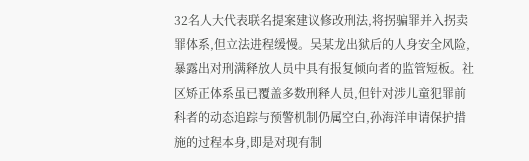32名人大代表联名提案建议修改刑法,将拐骗罪并入拐卖罪体系,但立法进程缓慢。吴某龙出狱后的人身安全风险,暴露出对刑满释放人员中具有报复倾向者的监管短板。社区矫正体系虽已覆盖多数刑释人员,但针对涉儿童犯罪前科者的动态追踪与预警机制仍属空白,孙海洋申请保护措施的过程本身,即是对现有制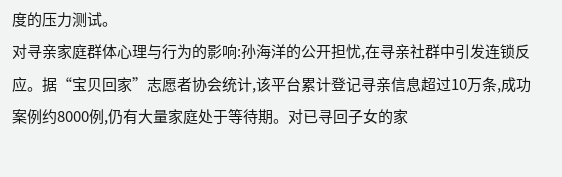度的压力测试。
对寻亲家庭群体心理与行为的影响:孙海洋的公开担忧,在寻亲社群中引发连锁反应。据“宝贝回家”志愿者协会统计,该平台累计登记寻亲信息超过10万条,成功案例约8000例,仍有大量家庭处于等待期。对已寻回子女的家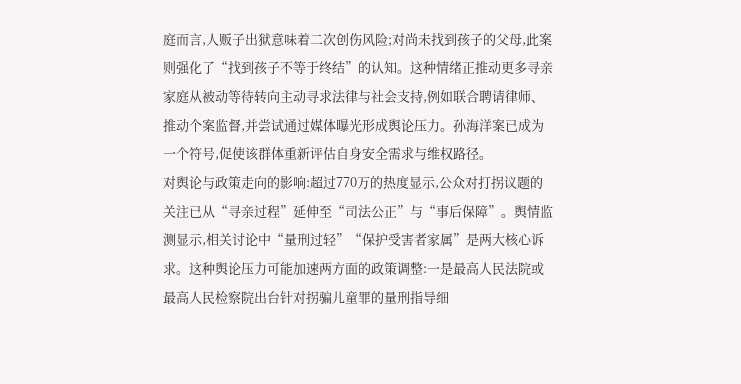庭而言,人贩子出狱意味着二次创伤风险;对尚未找到孩子的父母,此案则强化了“找到孩子不等于终结”的认知。这种情绪正推动更多寻亲家庭从被动等待转向主动寻求法律与社会支持,例如联合聘请律师、推动个案监督,并尝试通过媒体曝光形成舆论压力。孙海洋案已成为一个符号,促使该群体重新评估自身安全需求与维权路径。
对舆论与政策走向的影响:超过770万的热度显示,公众对打拐议题的关注已从“寻亲过程”延伸至“司法公正”与“事后保障”。舆情监测显示,相关讨论中“量刑过轻”“保护受害者家属”是两大核心诉求。这种舆论压力可能加速两方面的政策调整:一是最高人民法院或最高人民检察院出台针对拐骗儿童罪的量刑指导细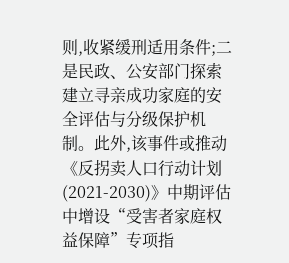则,收紧缓刑适用条件;二是民政、公安部门探索建立寻亲成功家庭的安全评估与分级保护机制。此外,该事件或推动《反拐卖人口行动计划(2021-2030)》中期评估中增设“受害者家庭权益保障”专项指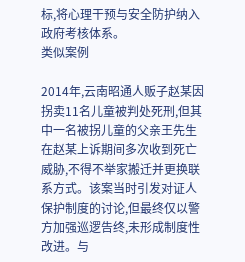标,将心理干预与安全防护纳入政府考核体系。
类似案例

2014年,云南昭通人贩子赵某因拐卖11名儿童被判处死刑,但其中一名被拐儿童的父亲王先生在赵某上诉期间多次收到死亡威胁,不得不举家搬迁并更换联系方式。该案当时引发对证人保护制度的讨论,但最终仅以警方加强巡逻告终,未形成制度性改进。与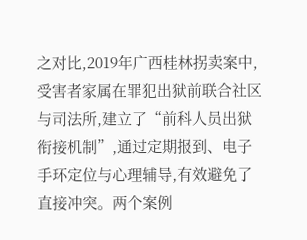之对比,2019年广西桂林拐卖案中,受害者家属在罪犯出狱前联合社区与司法所,建立了“前科人员出狱衔接机制”,通过定期报到、电子手环定位与心理辅导,有效避免了直接冲突。两个案例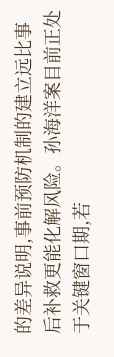的差异说明,事前预防机制的建立远比事后补救更能化解风险。孙海洋案目前正处于关键窗口期,若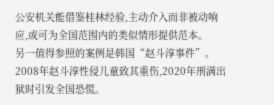公安机关能借鉴桂林经验,主动介入而非被动响应,或可为全国范围内的类似情形提供范本。
另一值得参照的案例是韩国“赵斗淳事件”。2008年赵斗淳性侵儿童致其重伤,2020年刑满出狱时引发全国恐慌。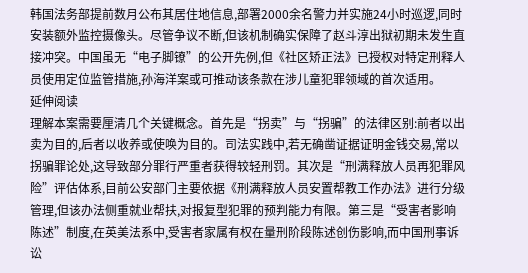韩国法务部提前数月公布其居住地信息,部署2000余名警力并实施24小时巡逻,同时安装额外监控摄像头。尽管争议不断,但该机制确实保障了赵斗淳出狱初期未发生直接冲突。中国虽无“电子脚镣”的公开先例,但《社区矫正法》已授权对特定刑释人员使用定位监管措施,孙海洋案或可推动该条款在涉儿童犯罪领域的首次适用。
延伸阅读
理解本案需要厘清几个关键概念。首先是“拐卖”与“拐骗”的法律区别:前者以出卖为目的,后者以收养或使唤为目的。司法实践中,若无确凿证据证明金钱交易,常以拐骗罪论处,这导致部分罪行严重者获得较轻刑罚。其次是“刑满释放人员再犯罪风险”评估体系,目前公安部门主要依据《刑满释放人员安置帮教工作办法》进行分级管理,但该办法侧重就业帮扶,对报复型犯罪的预判能力有限。第三是“受害者影响陈述”制度,在英美法系中,受害者家属有权在量刑阶段陈述创伤影响,而中国刑事诉讼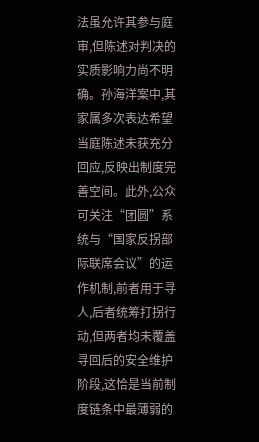法虽允许其参与庭审,但陈述对判决的实质影响力尚不明确。孙海洋案中,其家属多次表达希望当庭陈述未获充分回应,反映出制度完善空间。此外,公众可关注“团圆”系统与“国家反拐部际联席会议”的运作机制,前者用于寻人,后者统筹打拐行动,但两者均未覆盖寻回后的安全维护阶段,这恰是当前制度链条中最薄弱的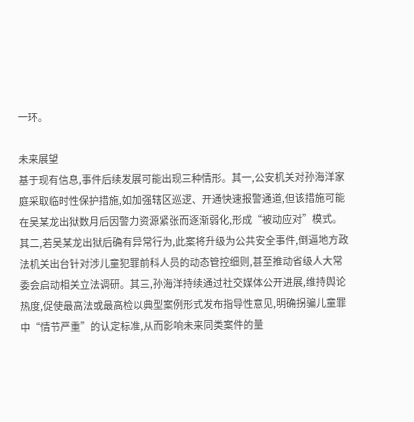一环。

未来展望
基于现有信息,事件后续发展可能出现三种情形。其一,公安机关对孙海洋家庭采取临时性保护措施,如加强辖区巡逻、开通快速报警通道,但该措施可能在吴某龙出狱数月后因警力资源紧张而逐渐弱化,形成“被动应对”模式。其二,若吴某龙出狱后确有异常行为,此案将升级为公共安全事件,倒逼地方政法机关出台针对涉儿童犯罪前科人员的动态管控细则,甚至推动省级人大常委会启动相关立法调研。其三,孙海洋持续通过社交媒体公开进展,维持舆论热度,促使最高法或最高检以典型案例形式发布指导性意见,明确拐骗儿童罪中“情节严重”的认定标准,从而影响未来同类案件的量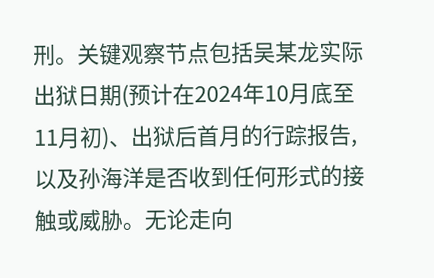刑。关键观察节点包括吴某龙实际出狱日期(预计在2024年10月底至11月初)、出狱后首月的行踪报告,以及孙海洋是否收到任何形式的接触或威胁。无论走向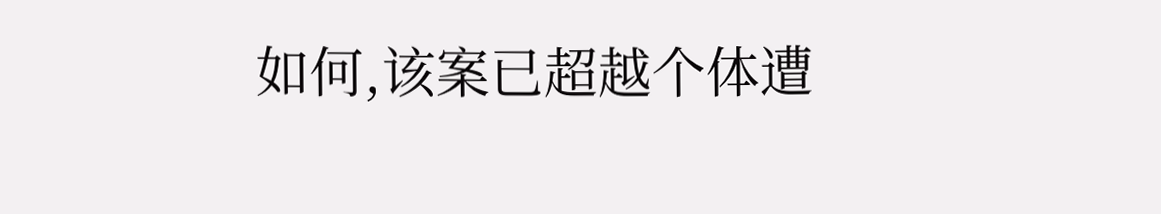如何,该案已超越个体遭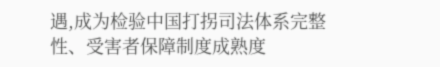遇,成为检验中国打拐司法体系完整性、受害者保障制度成熟度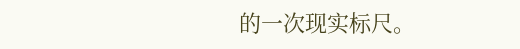的一次现实标尺。